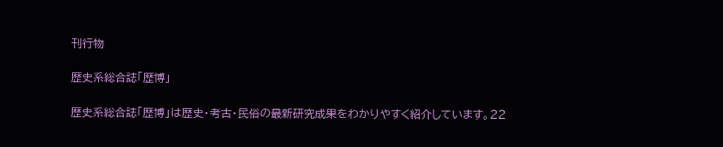刊行物

歴史系総合誌「歴博」

歴史系総合誌「歴博」は歴史・考古・民俗の最新研究成果をわかりやすく紹介しています。22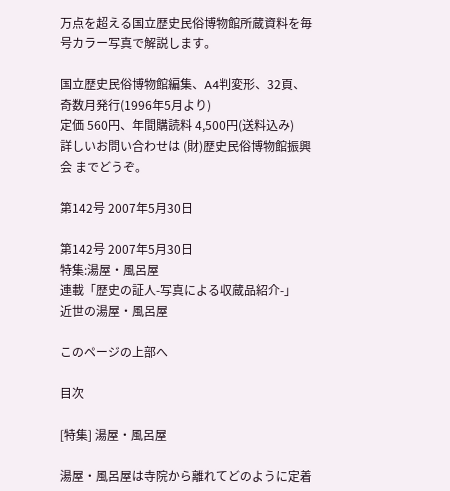万点を超える国立歴史民俗博物館所蔵資料を毎号カラー写真で解説します。

国立歴史民俗博物館編集、A4判変形、32頁、奇数月発行(1996年5月より)
定価 560円、年間購読料 4,500円(送料込み)
詳しいお問い合わせは (財)歴史民俗博物館振興会 までどうぞ。

第142号 2007年5月30日

第142号 2007年5月30日
特集:湯屋・風呂屋
連載「歴史の証人-写真による収蔵品紹介-」
近世の湯屋・風呂屋

このページの上部へ

目次

[特集] 湯屋・風呂屋

湯屋・風呂屋は寺院から離れてどのように定着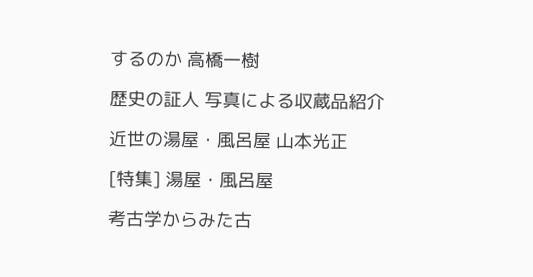するのか 高橋一樹

歴史の証人 写真による収蔵品紹介

近世の湯屋・風呂屋 山本光正

[特集] 湯屋・風呂屋

考古学からみた古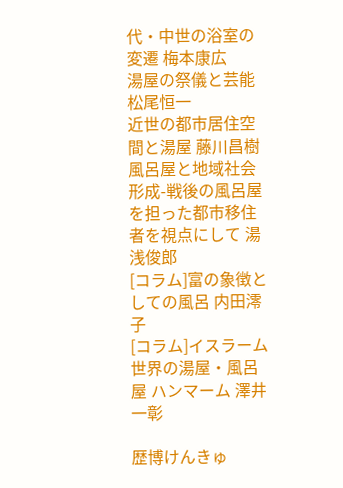代・中世の浴室の変遷 梅本康広
湯屋の祭儀と芸能 松尾恒一
近世の都市居住空間と湯屋 藤川昌樹
風呂屋と地域社会形成-戦後の風呂屋を担った都市移住者を視点にして 湯浅俊郎
[コラム]富の象徴としての風呂 内田澪子
[コラム]イスラーム世界の湯屋・風呂屋 ハンマーム 澤井一彰

歴博けんきゅ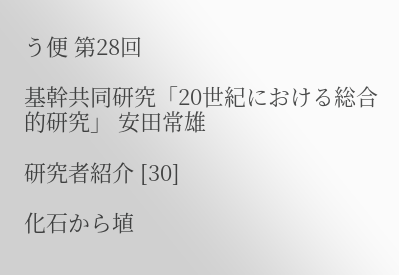う便 第28回

基幹共同研究「20世紀における総合的研究」 安田常雄

研究者紹介 [30]

化石から埴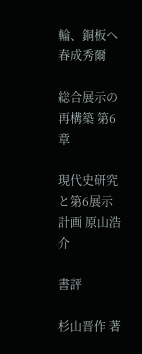輪、銅板へ 春成秀爾

総合展示の再構築 第6章

現代史研究と第6展示計画 原山浩介

書評

杉山晋作 著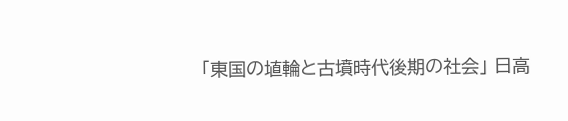「東国の埴輪と古墳時代後期の社会」 日高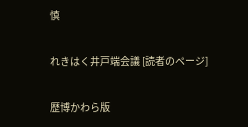慎

れきはく井戸端会議 [読者のページ]

歴博かわら版